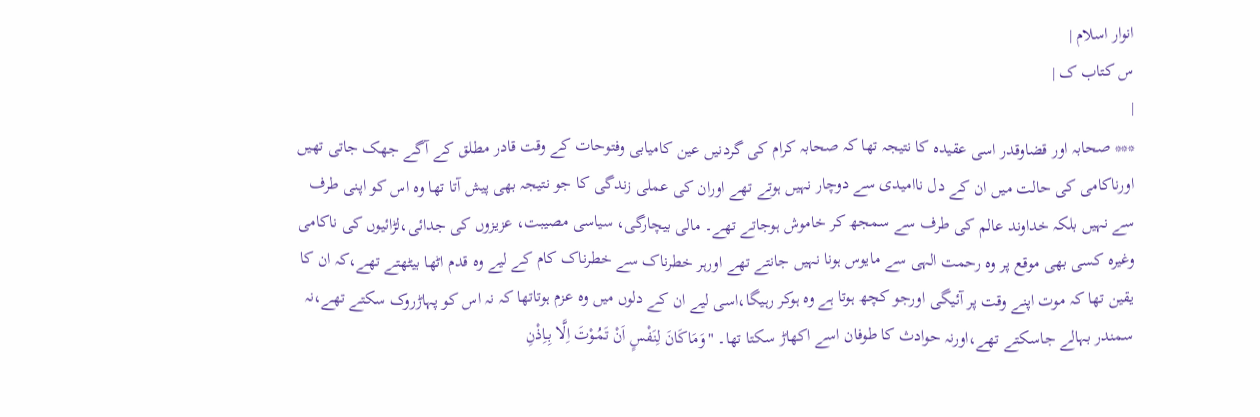انوار اسلام |
س کتاب ک |
|
*** صحابہ اور قضاوقدر اسی عقیدہ کا نتیجہ تھا کہ صحابہ کرام کی گردنیں عین کامیابی وفتوحات کے وقت قادر مطلق کے آگے جھک جاتی تھیں اورناکامی کی حالت میں ان کے دل ناامیدی سے دوچار نہیں ہوتے تھے اوران کی عملی زندگی کا جو نتیجہ بھی پیش آتا تھا وہ اس کو اپنی طرف سے نہیں بلکہ خداوند عالم کی طرف سے سمجھ کر خاموش ہوجاتے تھے۔ مالی بیچارگی، سیاسی مصیبت، عزیزوں کی جدائی،لڑائیوں کی ناکامی وغیرہ کسی بھی موقع پر وہ رحمت الہی سے مایوس ہونا نہیں جانتے تھے اورہر خطرناک سے خطرناک کام کے لیے وہ قدم اٹھا بیٹھتے تھے،کہ ان کا یقین تھا کہ موت اپنے وقت پر آئیگی اورجو کچھ ہوتا ہے وہ ہوکر رہیگا،اسی لیے ان کے دلوں میں وہ عزم ہوتاتھا کہ نہ اس کو پہاڑروک سکتے تھے،نہ سمندر بہالے جاسکتے تھے،اورنہ حوادث کا طوفان اسے اکھاڑ سکتا تھا۔ "وَمَاکَانَ لِنَفْسٍ اَنْ تَمُـوْتَ اِلَّا بِـاِذْنِ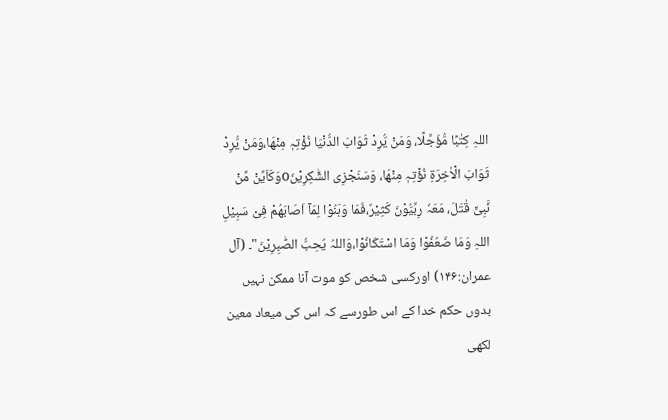اللہِ کِتٰبًا مُّؤَجَّلًا، وَمَنْ یُّرِدْ ثَوَابَ الدُّنْیَا نُؤْتِہٖ مِنْھَا،وَمَنْ یُّرِدْ ثَوَابَ الْاٰخِرَۃِ نُؤْتِہٖ مِنْھَا، وَسَنَجْزِی الشّٰکِرِیْنَoوَکَاَیِّنْ مِّنْ نَّبِیٍّ قٰتَلَ، مَعَہٗ رِبِّیُّوْنَ کَثِیْرٌ،فَمَا وَہَنُوْا لِمَآ اَصَابَھُمْ فِیْ سَبِیْلِ اللہِ وَمَا ضَعُفُوْا وَمَا اسْتَکَانُوْا،وَاللہُ یُحِبُّ الصّٰبِرِیْنَ"۔ (آل عمران:۱۴۶) اورکسی شخص کو موت آنا ممکن نہیں بدوں حکم خدا کے اس طورسے کہ اس کی میعاد معین لکھی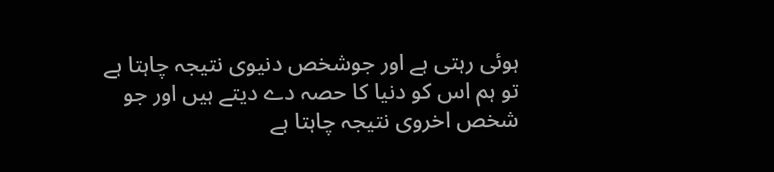ہوئی رہتی ہے اور جوشخص دنیوی نتیجہ چاہتا ہے تو ہم اس کو دنیا کا حصہ دے دیتے ہیں اور جو شخص اخروی نتیجہ چاہتا ہے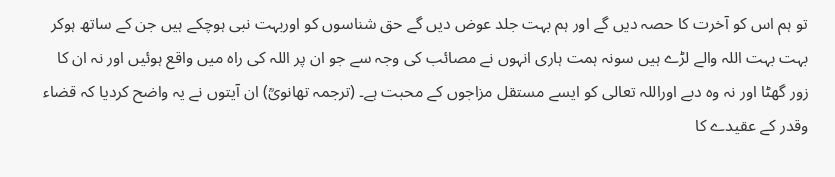تو ہم اس کو آخرت کا حصہ دیں گے اور ہم بہت جلد عوض دیں گے حق شناسوں کو اوربہت نبی ہوچکے ہیں جن کے ساتھ ہوکر بہت بہت اللہ والے لڑے ہیں سونہ ہمت ہاری انہوں نے مصائب کی وجہ سے جو ان پر اللہ کی راہ میں واقع ہوئیں اور نہ ان کا زور گھٹا اور نہ وہ دبے اوراللہ تعالی کو ایسے مستقل مزاجوں کے محبت ہے۔ (ترجمہ تھانویؒ) ان آیتوں نے یہ واضح کردیا کہ قضاء وقدر کے عقیدے کا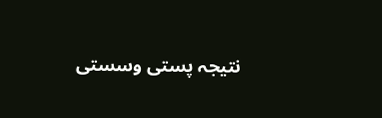نتیجہ پستی وسستی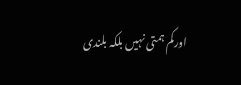اورکم ہمتی نہیں بلکہ بلندی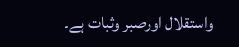واستقلال اورصبر وثبات ہے۔